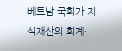베트남 국회가 지식재산의 회계·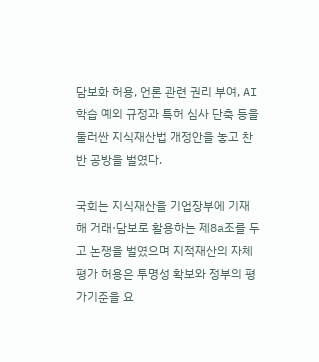담보화 허용, 언론 관련 권리 부여, AI 학습 예외 규정과 특허 심사 단축 등을 둘러싼 지식재산법 개정안을 놓고 찬반 공방을 벌였다.

국회는 지식재산을 기업장부에 기재해 거래·담보로 활용하는 제8a조를 두고 논쟁을 벌였으며 지적재산의 자체 평가 허용은 투명성 확보와 정부의 평가기준을 요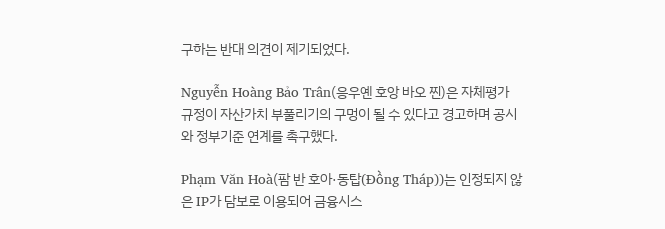구하는 반대 의견이 제기되었다.

Nguyễn Hoàng Bảo Trân(응우옌 호앙 바오 찐)은 자체평가 규정이 자산가치 부풀리기의 구멍이 될 수 있다고 경고하며 공시와 정부기준 연계를 촉구했다.

Phạm Văn Hoà(팜 반 호아·동탑(Đồng Tháp))는 인정되지 않은 IP가 담보로 이용되어 금융시스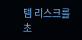템 리스크를 초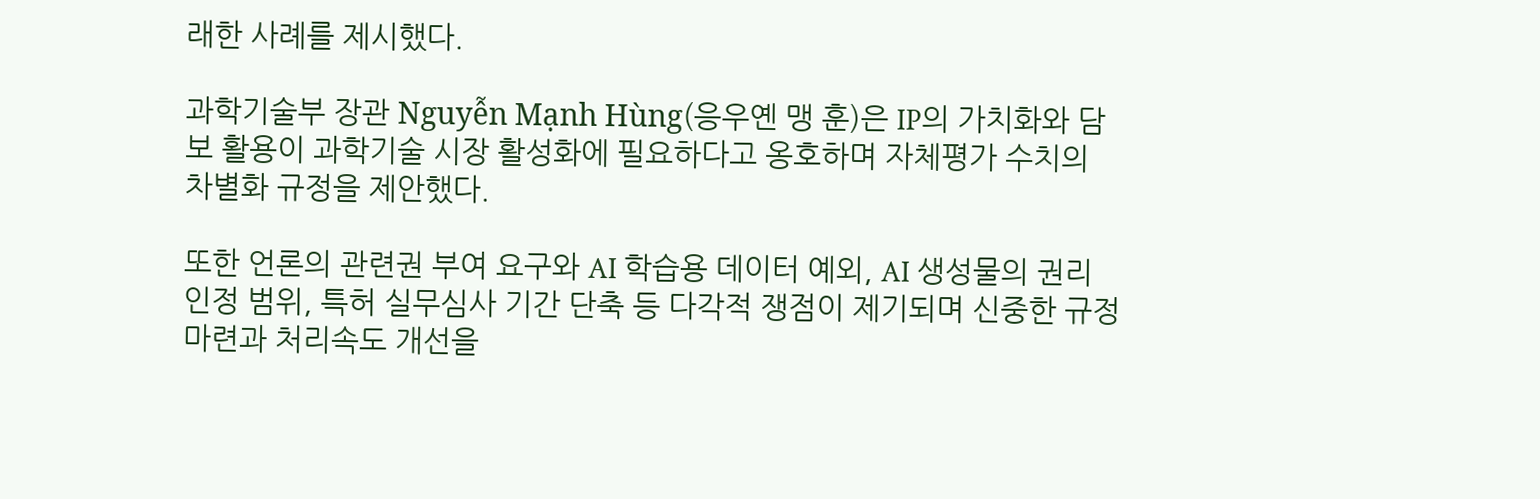래한 사례를 제시했다.

과학기술부 장관 Nguyễn Mạnh Hùng(응우옌 맹 훈)은 IP의 가치화와 담보 활용이 과학기술 시장 활성화에 필요하다고 옹호하며 자체평가 수치의 차별화 규정을 제안했다.

또한 언론의 관련권 부여 요구와 AI 학습용 데이터 예외, AI 생성물의 권리인정 범위, 특허 실무심사 기간 단축 등 다각적 쟁점이 제기되며 신중한 규정 마련과 처리속도 개선을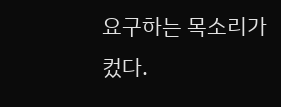요구하는 목소리가 컸다.